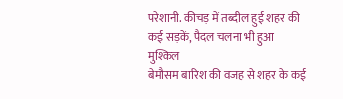परेशानी. कीचड़ में तब्दील हुई शहर की कई सड़कें, पैदल चलना भी हुआ मुश्किल
बेमौसम बारिश की वजह से शहर के कई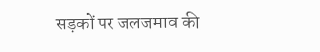सड़कों पर जलजमाव की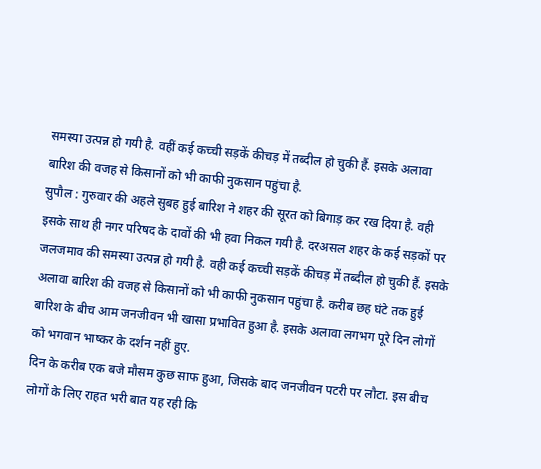समस्या उत्पन्न हो गयी है. वहीं कई कच्ची सड़कें कीचड़ में तब्दील हो चुकी हैं. इसके अलावा बारिश की वजह से किसानों को भी काफी नुकसान पहुंचा है.
सुपौल : गुरुवार की अहले सुबह हुई बारिश ने शहर की सूरत को बिगाड़ कर रख दिया है. वही इसके साथ ही नगर परिषद के दावों की भी हवा निकल गयी है. दरअसल शहर के कई सड़कों पर जलजमाव की समस्या उत्पन्न हो गयी है. वही कई कच्ची सड़कें कीचड़ में तब्दील हो चुकी हैं. इसके अलावा बारिश की वजह से किसानों को भी काफी नुकसान पहुंचा है. करीब छह घंटे तक हुई बारिश के बीच आम जनजीवन भी खासा प्रभावित हुआ है. इसके अलावा लगभग पूरे दिन लोगों को भगवान भाष्कर के दर्शन नहीं हुए.
दिन के करीब एक बजे मौसम कुछ साफ हुआ, जिसके बाद जनजीवन पटरी पर लौटा. इस बीच लोगों के लिए राहत भरी बात यह रही कि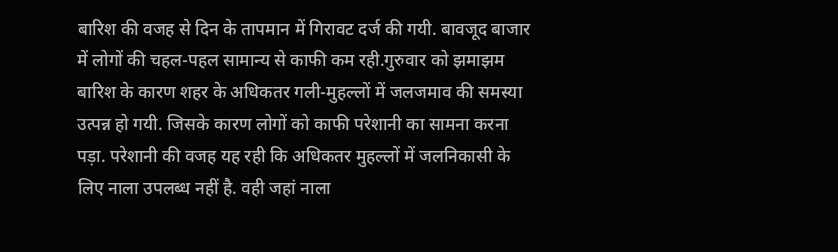बारिश की वजह से दिन के तापमान में गिरावट दर्ज की गयी. बावजूद बाजार में लोगों की चहल-पहल सामान्य से काफी कम रही.गुरुवार को झमाझम बारिश के कारण शहर के अधिकतर गली-मुहल्लों में जलजमाव की समस्या उत्पन्न हो गयी. जिसके कारण लोगों को काफी परेशानी का सामना करना पड़ा. परेशानी की वजह यह रही कि अधिकतर मुहल्लों में जलनिकासी के लिए नाला उपलब्ध नहीं है. वही जहां नाला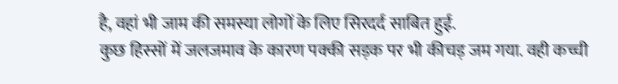है, वहां भी जाम की समस्या लोगों के लिए सिरदर्द साबित हुई.
कुछ हिस्सों में जलजमाव के कारण पक्की सड़क पर भी कीचड़ जम गया. वही कच्ची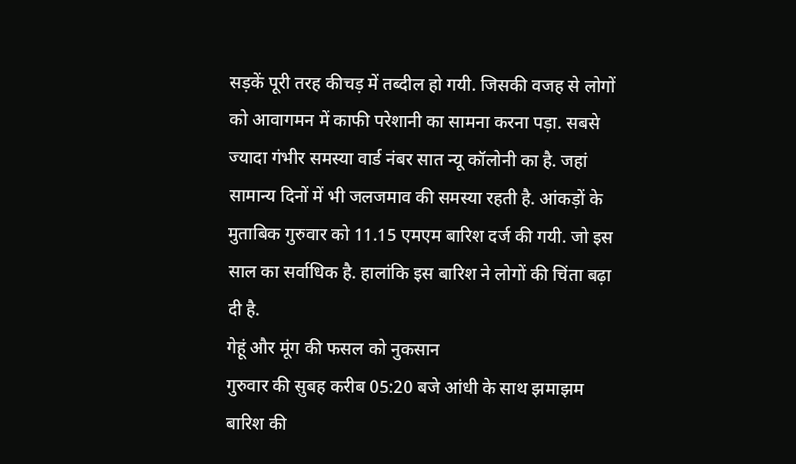सड़कें पूरी तरह कीचड़ में तब्दील हो गयी. जिसकी वजह से लोगों को आवागमन में काफी परेशानी का सामना करना पड़ा. सबसे ज्यादा गंभीर समस्या वार्ड नंबर सात न्यू कॉलोनी का है. जहां सामान्य दिनों में भी जलजमाव की समस्या रहती है. आंकड़ों के मुताबिक गुरुवार को 11.15 एमएम बारिश दर्ज की गयी. जो इस साल का सर्वाधिक है. हालांकि इस बारिश ने लोगों की चिंता बढ़ा दी है.
गेहूं और मूंग की फसल को नुकसान
गुरुवार की सुबह करीब 05:20 बजे आंधी के साथ झमाझम बारिश की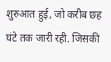शुरुआत हुई, जो करीब छह घंटे तक जारी रही. जिसकी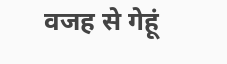वजह से गेहूं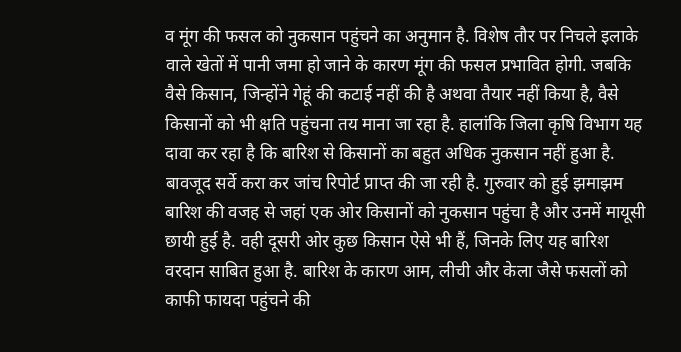व मूंग की फसल को नुकसान पहुंचने का अनुमान है. विशेष तौर पर निचले इलाके वाले खेतों में पानी जमा हो जाने के कारण मूंग की फसल प्रभावित होगी. जबकि वैसे किसान, जिन्होंने गेहूं की कटाई नहीं की है अथवा तैयार नहीं किया है, वैसे किसानों को भी क्षति पहुंचना तय माना जा रहा है. हालांकि जिला कृषि विभाग यह दावा कर रहा है कि बारिश से किसानों का बहुत अधिक नुकसान नहीं हुआ है. बावजूद सर्वे करा कर जांच रिपोर्ट प्राप्त की जा रही है. गुरुवार को हुई झमाझम बारिश की वजह से जहां एक ओर किसानों को नुकसान पहुंचा है और उनमें मायूसी छायी हुई है. वही दूसरी ओर कुछ किसान ऐसे भी हैं, जिनके लिए यह बारिश वरदान साबित हुआ है. बारिश के कारण आम, लीची और केला जैसे फसलों को काफी फायदा पहुंचने की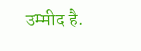उम्मीद है.